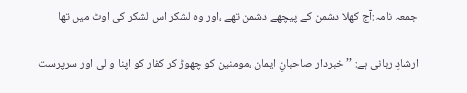جمعہ نامہ:آج کھلا دشمن کے پیچھے دشمن تھے ،اور وہ لشکر اس لشکر کی اوٹ میں تھا

ارشادِ ربانی ہے: ’’ خبردار صاحبانِ ایمان ،مومنین کو چھوڑ کر کفار کو اپنا و لی اور سرپرست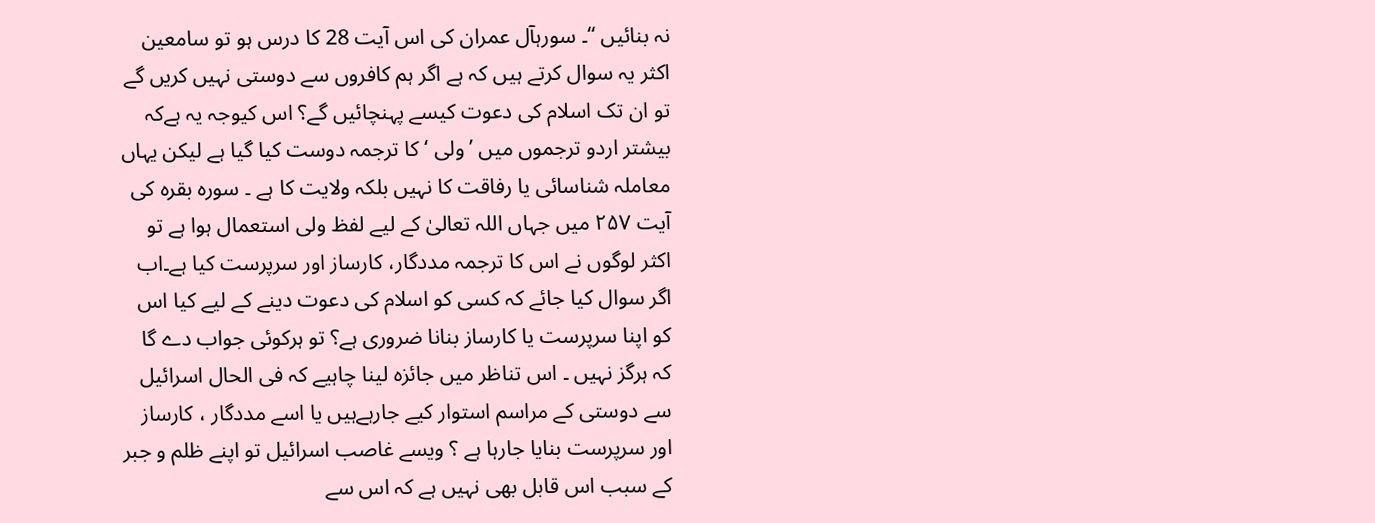نہ بنائیں ‘‘۔ سورہآل عمران کی اس آیت 28 کا درس ہو تو سامعین اکثر یہ سوال کرتے ہیں کہ ہے اگر ہم کافروں سے دوستی نہیں کریں گے تو ان تک اسلام کی دعوت کیسے پہنچائیں گے؟ اس کیوجہ یہ ہےکہ بیشتر اردو ترجموں میں ’ولی ‘ کا ترجمہ دوست کیا گیا ہے لیکن یہاں معاملہ شناسائی یا رفاقت کا نہیں بلکہ ولایت کا ہے ۔ سورہ بقرہ کی آیت ۲۵۷ میں جہاں اللہ تعالیٰ کے لیے لفظ ولی استعمال ہوا ہے تو اکثر لوگوں نے اس کا ترجمہ مددگار، کارساز اور سرپرست کیا ہے۔اب اگر سوال کیا جائے کہ کسی کو اسلام کی دعوت دینے کے لیے کیا اس کو اپنا سرپرست یا کارساز بنانا ضروری ہے؟ تو ہرکوئی جواب دے گا کہ ہرگز نہیں ۔ اس تناظر میں جائزہ لینا چاہیے کہ فی الحال اسرائیل سے دوستی کے مراسم استوار کیے جارہےہیں یا اسے مددگار ، کارساز اور سرپرست بنایا جارہا ہے ؟ ویسے غاصب اسرائیل تو اپنے ظلم و جبر کے سبب اس قابل بھی نہیں ہے کہ اس سے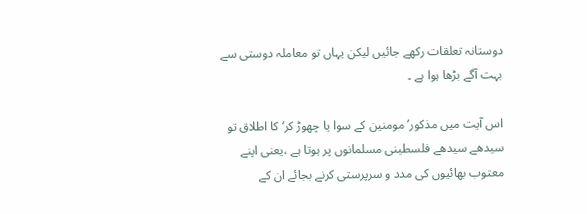دوستانہ تعلقات رکھے جائیں لیکن یہاں تو معاملہ دوستی سے بہت آگے بڑھا ہوا ہے ۔

اس آیت میں مذکور’مومنین کے سوا یا چھوڑ کر‘ کا اطلاق تو سیدھے سیدھے فلسطینی مسلمانوں پر ہوتا ہے ،یعنی اپنے معتوب بھائیوں کی مدد و سرپرستی کرنے بجائے ان کے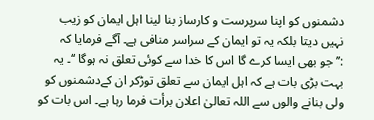دشمنوں کو اپنا سرپرست و کارساز بنا لینا اہل ایمان کو زیب نہیں دیتا بلکہ یہ تو ایمان کے سراسر منافی ہے۔ آگے فرمایا کہ :’’جو بھی ایسا کرے گا اس کا خدا سے کوئی تعلق نہ ہوگا ‘‘۔ یہ بہت بڑی بات ہے کہ اہل ایمان سے تعلق توڑکر ان کےدشمنوں کو ولی بنانے والوں سے اللہ تعالیٰ اعلان برأت فرما رہا ہے۔ اس بات کو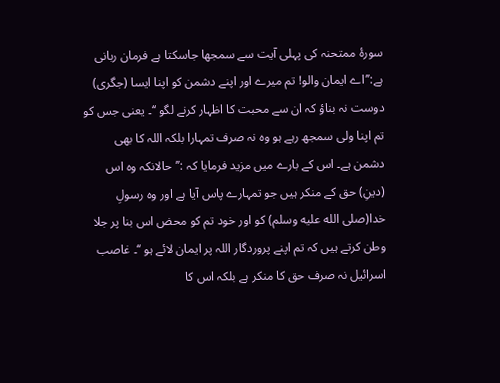سورۂ ممتحنہ کی پہلی آیت سے سمجھا جاسکتا ہے فرمان ربانی ہے:’’اے ایمان والو! تم میرے اور اپنے دشمن کو اپنا ایسا (جگری) دوست نہ بناؤ کہ ان سے محبت کا اظہار کرنے لگو ‘‘۔ یعنی جس کو تم اپنا ولی سمجھ رہے ہو وہ نہ صرف تمہارا بلکہ اللہ کا بھی دشمن ہے۔ اس کے بارے میں مزید فرمایا کہ :’’حالانکہ وہ اس (دینِ) حق کے منکر ہیں جو تمہارے پاس آیا ہے اور وہ رسولِ خدا(صلى الله عليه وسلم) کو اور خود تم کو محض اس بنا پر جلا وطن کرتے ہیں کہ تم اپنے پروردگار اللہ پر ایمان لائے ہو ‘‘۔ غاصب اسرائیل نہ صرف حق کا منکر ہے بلکہ اس کا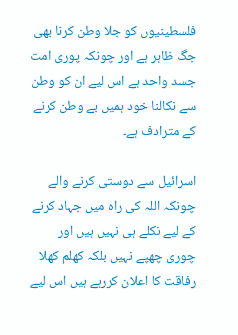فلسطینیوں کو جلا وطن کرنا بھی جگ ظاہر ہے اور چونکہ پوری امت جسد واحد ہے اس لیے ان کو وطن سے نکالنا خود ہمیں بے وطن کرنے کے مترادف ہے۔

اسرائیل سے دوستی کرنے والے چونکہ اللہ کی راہ میں جہاد کرنے کے لیے نکلے ہی نہیں ہیں اور چوری چھپے نہیں بلکہ کھلم کھلا رفاقت کا اعلان کررہے ہیں اس لیے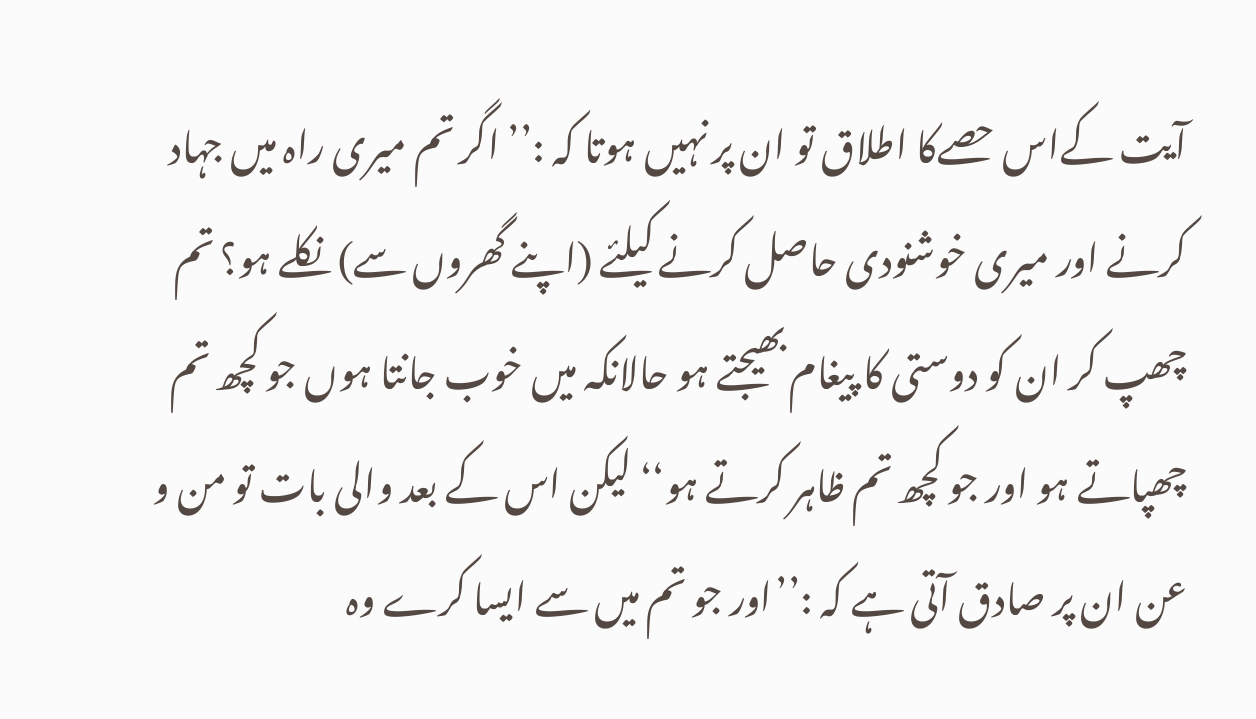آیت کےاس حصےکا اطلاق تو ان پر نہیں ہوتا کہ :’’ اگر تم میری راہ میں جہاد کرنے اور میری خوشنودی حاصل کرنے کیلئے (اپنے گھروں سے) نکلے ہو؟ تم چھپ کر ان کو دوستی کا پیغام بھیجتے ہو حالانکہ میں خوب جانتا ہوں جو کچھ تم چھپاتے ہو اور جو کچھ تم ظاہر کرتے ہو‘‘ لیکن اس کے بعد والی بات تو من و عن ان پر صادق آتی ہے کہ :’’اور جو تم میں سے ایسا کرے وہ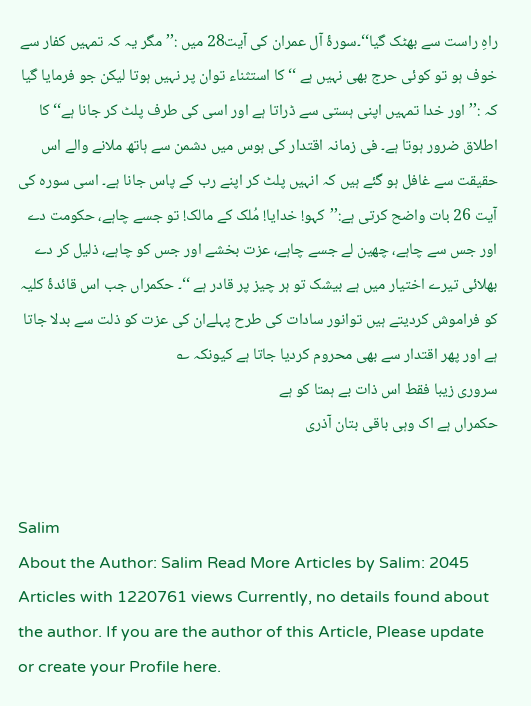راہِ راست سے بھٹک گیا‘‘۔سورۂ آل عمران کی آیت28 میں :’’مگر یہ کہ تمہیں کفار سے خوف ہو تو کوئی حرج بھی نہیں ہے ‘‘ کا استثناء توان پر نہیں ہوتا لیکن جو فرمایا گیا کہ :’’اور خدا تمہیں اپنی ہستی سے ڈراتا ہے اور اسی کی طرف پلٹ کر جانا ہے‘‘ کا اطلاق ضرور ہوتا ہے۔ فی زمانہ اقتدار کی ہوس میں دشمن سے ہاتھ ملانے والے اس حقیقت سے غافل ہو گئے ہیں کہ انہیں پلٹ کر اپنے رب کے پاس جانا ہے۔ اسی سورہ کی آیت 26 بات واضح کرتی ہے:’’کہو! خدایا! مُلک کے مالک! تو جسے چاہے، حکومت دے اور جس سے چاہے، چھین لے جسے چاہے، عزت بخشے اور جس کو چاہے، ذلیل کر دے بھلائی تیرے اختیار میں ہے بیشک تو ہر چیز پر قادر ہے ‘‘۔ حکمراں جب اس قائدۂ کلیہ کو فراموش کردیتے ہیں توانور سادات کی طرح پہلےان کی عزت کو ذلت سے بدلا جاتا ہے اور پھر اقتدار سے بھی محروم کردیا جاتا ہے کیونکہ ؎
سروری زیبا فقط اس ذات بے ہمتا کو ہے
حکمراں ہے اک وہی باقی بتان آذری


Salim
About the Author: Salim Read More Articles by Salim: 2045 Articles with 1220761 views Currently, no details found about the author. If you are the author of this Article, Please update or create your Profile here.